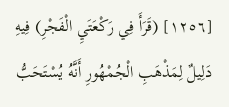[١٢٥٦] (قَرَأَ فِي رَكْعَتَيِ الْفَجْرِ) فِيهِ دَلِيلٌ لِمَذْهَبِ الْجُمْهُورِ أَنَّهُ يُسْتَحَبُّ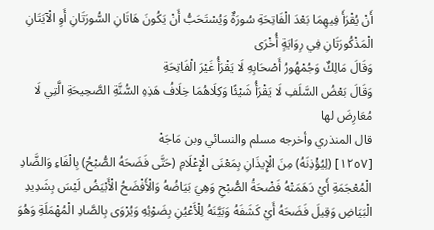أَنْ يُقْرَأَ فِيهِمَا بَعْدَ الْفَاتِحَةِ سُورَةٌ وَيُسْتَحَبُّ أَنْ يَكُونَ هَاتَانِ السُّورَتَانِ أَوِ الْآيَتَانِ الْمَذْكُورَتَانِ فِي رِوَايَةٍ أُخْرَى
وَقَالَ مَالِكٌ وَجُمْهُورُ أَصْحَابِهِ لَا يَقْرَأُ غَيْرَ الْفَاتِحَةِ
وَقَالَ بَعْضُ السَّلَفِ لَا يَقْرَأُ شَيْئًا وَكِلَاهُمَا خِلَافُ هَذِهِ السُّنَّةِ الصَّحِيحَةِ الَّتِي لَا مُعَارِضَ لها
قال المنذري وأخرجه مسلم والنسائي وبن مَاجَهْ
[١٢٥٧] (لِيُؤْذِنَهُ) مِنَ الْإِيذَانِ بِمَعْنَى الْإِعْلَامِ (حَتَّى فَضَحَهُ الصُّبْحُ) بِالْفَاءِ وَالضَّادِ الْمُعْجَمَةِ أَيْ دَهَمَتْهُ فَضْحَةُ الصُّبْحِ وَهِيَ بَيَاضُهُ وَالْأَفْضَحُ الْأَبْيَضُ لَيْسَ بِشَدِيدِ الْبَيَاضِ وَقِيلَ فَضَحَهُ أَيْ كَشَفَهُ وَبَيَّنَهُ لِلْأَعْيُنِ بِضَوْئِهِ وَيُرْوَى بِالصَّادِ الْمُهْمَلَةِ وَهُوَ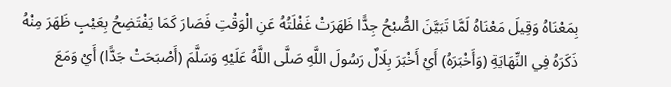بِمَعْنَاهُ وَقِيلَ مَعْنَاهُ لَمَّا تَبَيَّنَ الصُّبْحُ جِدًّا ظَهَرَتْ غَفْلَتُهُ عَنِ الْوَقْتِ فَصَارَ كَمَا يَفْتَضِحُ بِعَيْبٍ ظَهَرَ مِنْهُ ذَكَرَهُ فِي النِّهَايَةِ (وَأَخْبَرَهُ) أَيْ أَخْبَرَ بِلَالٌ رَسُولَ اللَّهِ صَلَّى اللَّهُ عَلَيْهِ وَسَلَّمَ (أَصْبَحَتْ جَدًّا) أَيْ وَمَعَ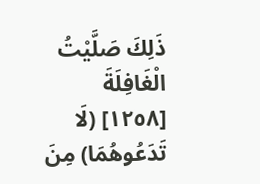ذَلِكَ صَلَّيْتُ الْغَافِلَةَ [١٢٥٨] (لَا تَدَعُوهُمَا) مِنَ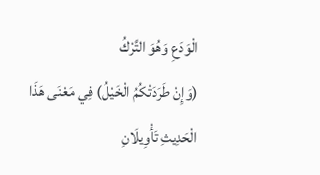الْوَدَعِ وَهُوَ التَّرْكُ
(وَإِنْ طَرَدَتْكُمُ الْخَيْلُ) فِي مَعْنَى هَذَا الْحَدِيثِ تَأْوِيلَانِ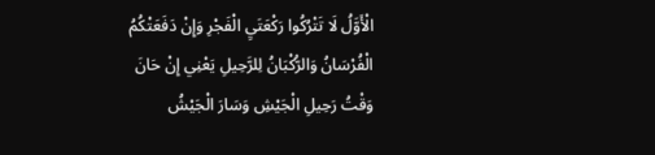الْأَوَّلُ لَا تَتْرُكُوا رَكْعَتَيِ الْفَجْرِ وَإِنْ دَفَعَتْكُمُ الْفُرْسَانُ وَالرُّكْبَانُ لِلرَّحِيلِ يَعْنِي إِنْ حَانَ وَقْتُ رَحِيلِ الْجَيْشِ وَسَارَ الْجَيْشُ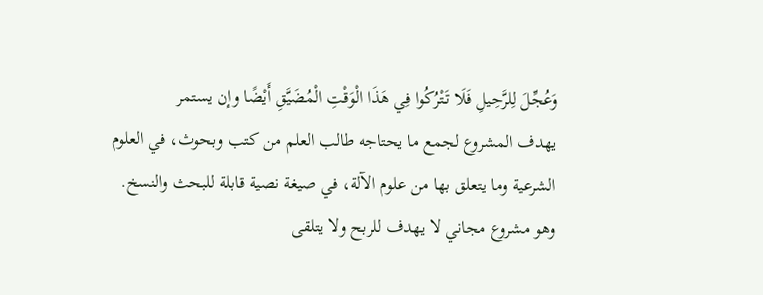وَعُجِّلَ لِلرَّحِيلِ فَلَا تَتْرُكُوا فِي هَذَا الْوَقْتِ الْمُضَيَّقِ أَيْضًا وإن يستمر
يهدف المشروع لجمع ما يحتاجه طالب العلم من كتب وبحوث، في العلوم الشرعية وما يتعلق بها من علوم الآلة، في صيغة نصية قابلة للبحث والنسخ.
وهو مشروع مجاني لا يهدف للربح ولا يتلقى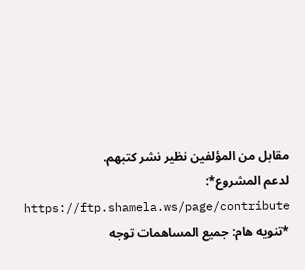مقابل من المؤلفين نظير نشر كتبهم.
لدعم المشروع*: https://ftp.shamela.ws/page/contribute
*تنويه هام: جميع المساهمات توجه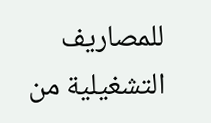للمصاريف التشغيلية من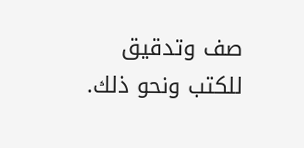صف وتدقيق للكتب ونحو ذلك.